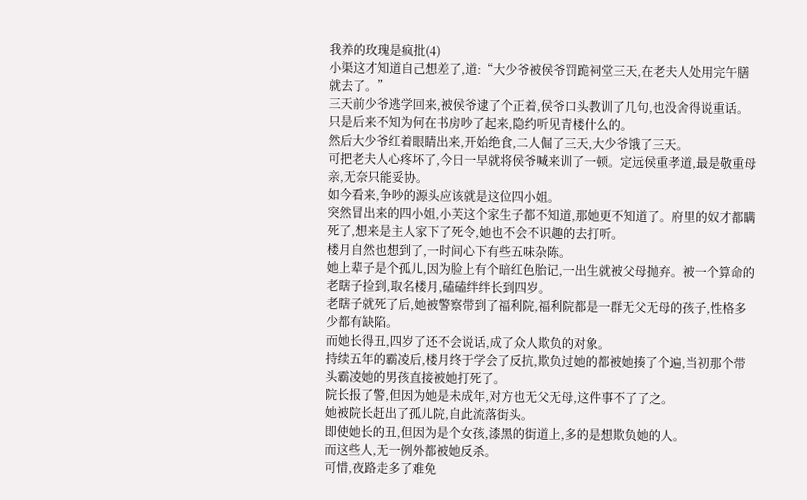我养的玫瑰是疯批(4)
小渠这才知道自己想差了,道:“大少爷被侯爷罚跪祠堂三天,在老夫人处用完午膳就去了。”
三天前少爷逃学回来,被侯爷逮了个正着,侯爷口头教训了几句,也没舍得说重话。
只是后来不知为何在书房吵了起来,隐约听见青楼什么的。
然后大少爷红着眼睛出来,开始绝食,二人倔了三天,大少爷饿了三天。
可把老夫人心疼坏了,今日一早就将侯爷喊来训了一顿。定远侯重孝道,最是敬重母亲,无奈只能妥协。
如今看来,争吵的源头应该就是这位四小姐。
突然冒出来的四小姐,小芙这个家生子都不知道,那她更不知道了。府里的奴才都瞒死了,想来是主人家下了死令,她也不会不识趣的去打听。
楼月自然也想到了,一时间心下有些五味杂陈。
她上辈子是个孤儿,因为脸上有个暗红色胎记,一出生就被父母抛弃。被一个算命的老瞎子捡到,取名楼月,磕磕绊绊长到四岁。
老瞎子就死了后,她被警察带到了福利院,福利院都是一群无父无母的孩子,性格多少都有缺陷。
而她长得丑,四岁了还不会说话,成了众人欺负的对象。
持续五年的霸凌后,楼月终于学会了反抗,欺负过她的都被她揍了个遍,当初那个带头霸凌她的男孩直接被她打死了。
院长报了警,但因为她是未成年,对方也无父无母,这件事不了了之。
她被院长赶出了孤儿院,自此流落街头。
即使她长的丑,但因为是个女孩,漆黑的街道上,多的是想欺负她的人。
而这些人,无一例外都被她反杀。
可惜,夜路走多了难免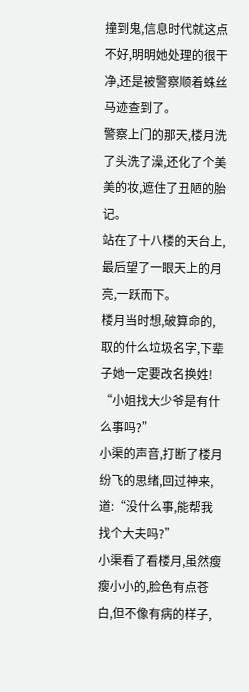撞到鬼,信息时代就这点不好,明明她处理的很干净,还是被警察顺着蛛丝马迹查到了。
警察上门的那天,楼月洗了头洗了澡,还化了个美美的妆,遮住了丑陋的胎记。
站在了十八楼的天台上,最后望了一眼天上的月亮,一跃而下。
楼月当时想,破算命的,取的什么垃圾名字,下辈子她一定要改名换姓!
“小姐找大少爷是有什么事吗?”
小渠的声音,打断了楼月纷飞的思绪,回过神来,道:“没什么事,能帮我找个大夫吗?”
小渠看了看楼月,虽然瘦瘦小小的,脸色有点苍白,但不像有病的样子,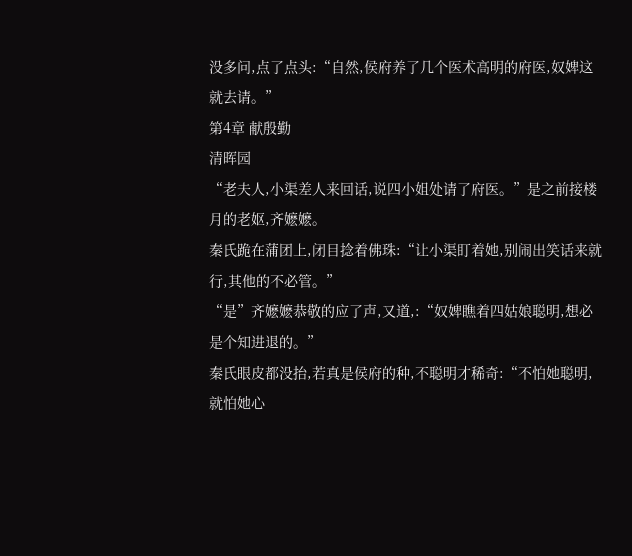没多问,点了点头:“自然,侯府养了几个医术高明的府医,奴婢这就去请。”
第4章 献殷勤
清晖园
“老夫人,小渠差人来回话,说四小姐处请了府医。”是之前接楼月的老妪,齐嬷嬷。
秦氏跪在蒲团上,闭目捻着佛珠:“让小渠盯着她,别闹出笑话来就行,其他的不必管。”
“是”齐嬷嬷恭敬的应了声,又道,:“奴婢瞧着四姑娘聪明,想必是个知进退的。”
秦氏眼皮都没抬,若真是侯府的种,不聪明才稀奇:“不怕她聪明,就怕她心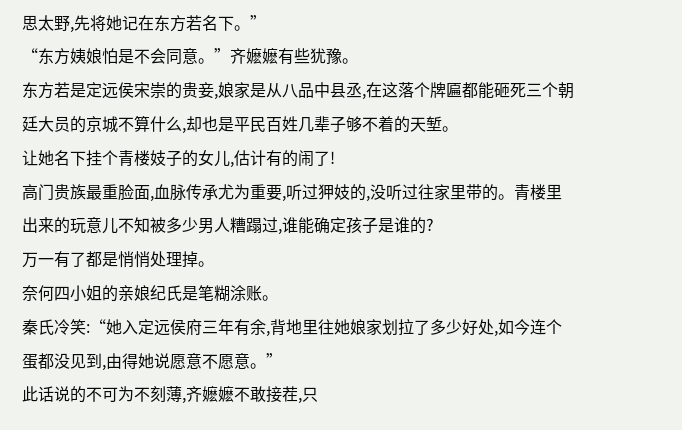思太野,先将她记在东方若名下。”
“东方姨娘怕是不会同意。”齐嬷嬷有些犹豫。
东方若是定远侯宋崇的贵妾,娘家是从八品中县丞,在这落个牌匾都能砸死三个朝廷大员的京城不算什么,却也是平民百姓几辈子够不着的天堑。
让她名下挂个青楼妓子的女儿,估计有的闹了!
高门贵族最重脸面,血脉传承尤为重要,听过狎妓的,没听过往家里带的。青楼里出来的玩意儿不知被多少男人糟蹋过,谁能确定孩子是谁的?
万一有了都是悄悄处理掉。
奈何四小姐的亲娘纪氏是笔糊涂账。
秦氏冷笑:“她入定远侯府三年有余,背地里往她娘家划拉了多少好处,如今连个蛋都没见到,由得她说愿意不愿意。”
此话说的不可为不刻薄,齐嬷嬷不敢接茬,只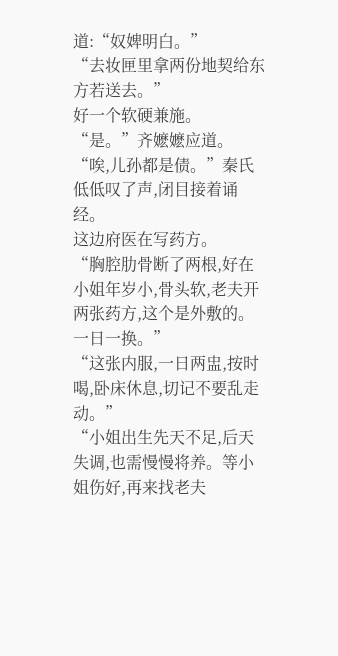道:“奴婢明白。”
“去妆匣里拿两份地契给东方若送去。”
好一个软硬兼施。
“是。”齐嬷嬷应道。
“唉,儿孙都是债。”秦氏低低叹了声,闭目接着诵经。
这边府医在写药方。
“胸腔肋骨断了两根,好在小姐年岁小,骨头软,老夫开两张药方,这个是外敷的。一日一换。”
“这张内服,一日两盅,按时喝,卧床休息,切记不要乱走动。”
“小姐出生先天不足,后天失调,也需慢慢将养。等小姐伤好,再来找老夫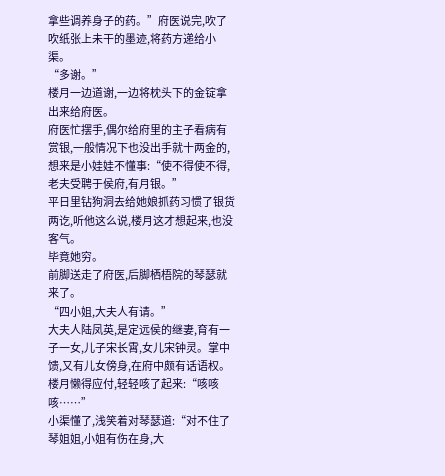拿些调养身子的药。”府医说完,吹了吹纸张上未干的墨迹,将药方递给小渠。
“多谢。”
楼月一边道谢,一边将枕头下的金锭拿出来给府医。
府医忙摆手,偶尔给府里的主子看病有赏银,一般情况下也没出手就十两金的,想来是小娃娃不懂事:“使不得使不得,老夫受聘于侯府,有月银。”
平日里钻狗洞去给她娘抓药习惯了银货两讫,听他这么说,楼月这才想起来,也没客气。
毕竟她穷。
前脚送走了府医,后脚栖梧院的琴瑟就来了。
“四小姐,大夫人有请。”
大夫人陆凤英,是定远侯的继妻,育有一子一女,儿子宋长霄,女儿宋钟灵。掌中馈,又有儿女傍身,在府中颇有话语权。
楼月懒得应付,轻轻咳了起来:“咳咳咳……”
小渠懂了,浅笑着对琴瑟道:“对不住了琴姐姐,小姐有伤在身,大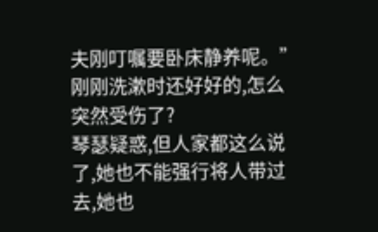夫刚叮嘱要卧床静养呢。”
刚刚洗漱时还好好的,怎么突然受伤了?
琴瑟疑惑,但人家都这么说了,她也不能强行将人带过去,她也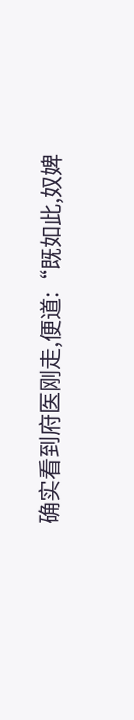确实看到府医刚走,便道:“既如此,奴婢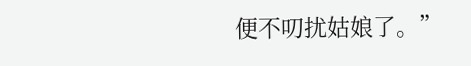便不叨扰姑娘了。”